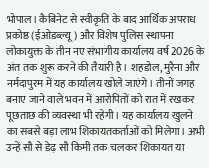भोपाल। कैबिनेट से स्वीकृति के बाद आर्थिक अपराध प्रकोष्ठ (ईओडब्ल्यू) और विशेष पुलिस स्थापना लोकायुक्त के तीन नए संभागीय कार्यालय वर्ष 2026 के अंत तक शुरू करने की तैयारी है। शहडोल, मुरैना और नर्मदापुरम में यह कार्यालय खोले जाएंगे। तीनों जगह बनाए जाने वाले भवन में आरोपितों को रात में रखकर पूछताछ की व्यवस्था भी रहेगी। यह कार्यालय खुलने का सबसे बड़ा लाभ शिकायतकर्ताओं को मिलेगा। अभी उन्हें सौ से डेढ़ सौ किमी तक चलकर शिकायत या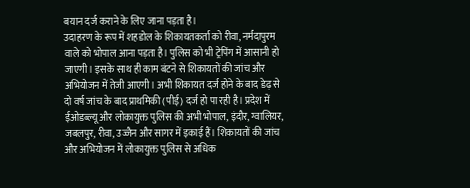बयान दर्ज कराने के लिए जाना पड़ता है।
उदाहरण के रूप में शहडोल के शिकायतकर्ता को रीवा, नर्मदापुरम वाले को भोपाल आना पड़ता है। पुलिस को भी ट्रेपिंग में आसानी हो जाएगी। इसके साथ ही काम बंटने से शिकायतों की जांच और अभियोजन में तेजी आएगी। अभी शिकायत दर्ज होने के बाद डेढ़ से दो वर्ष जांच के बाद प्राथमिकी (पीई) दर्ज हो पा रही है। प्रदेश में ईओडब्ल्यू और लोकायुक्त पुलिस की अभी भोपाल, इंदौर, ग्वालियर, जबलपुर, रीवा, उज्जैन और सागर में इकाई हैं। शिकायतों की जांच और अभियोजन में लोकायुक्त पुलिस से अधिक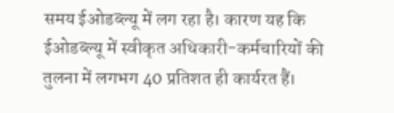समय ईओडब्ल्यू में लग रहा है। कारण यह कि ईओडब्ल्यू में स्वीकृत अधिकारी-कर्मचारियों की तुलना में लगभग 40 प्रतिशत ही कार्यरत हैं।